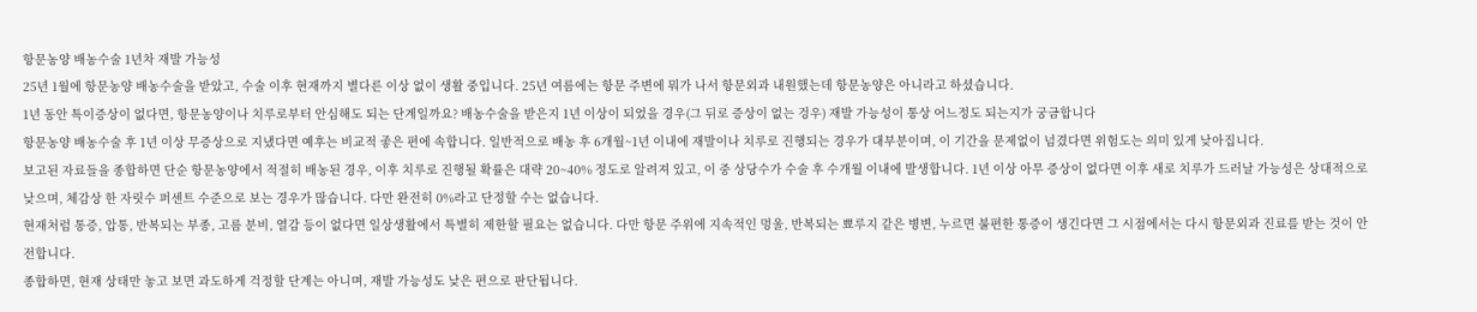항문농양 배농수술 1년차 재발 가능성
25년 1월에 항문농양 배농수술을 받았고, 수술 이후 현재까지 별다른 이상 없이 생활 중입니다. 25년 여름에는 항문 주변에 뭐가 나서 항문외과 내원했는데 항문농양은 아니라고 하셨습니다.
1년 동안 특이증상이 없다면, 항문농양이나 치루로부터 안심해도 되는 단계일까요? 배농수술을 받은지 1년 이상이 되었을 경우(그 뒤로 증상이 없는 겅우) 재발 가능성이 통상 어느정도 되는지가 궁금합니다
항문농양 배농수술 후 1년 이상 무증상으로 지냈다면 예후는 비교적 좋은 편에 속합니다. 일반적으로 배농 후 6개월~1년 이내에 재발이나 치루로 진행되는 경우가 대부분이며, 이 기간을 문제없이 넘겼다면 위험도는 의미 있게 낮아집니다.
보고된 자료들을 종합하면 단순 항문농양에서 적절히 배농된 경우, 이후 치루로 진행될 확률은 대략 20~40% 정도로 알려져 있고, 이 중 상당수가 수술 후 수개월 이내에 발생합니다. 1년 이상 아무 증상이 없다면 이후 새로 치루가 드러날 가능성은 상대적으로 낮으며, 체감상 한 자릿수 퍼센트 수준으로 보는 경우가 많습니다. 다만 완전히 0%라고 단정할 수는 없습니다.
현재처럼 통증, 압통, 반복되는 부종, 고름 분비, 열감 등이 없다면 일상생활에서 특별히 제한할 필요는 없습니다. 다만 항문 주위에 지속적인 멍울, 반복되는 뾰루지 같은 병변, 누르면 불편한 통증이 생긴다면 그 시점에서는 다시 항문외과 진료를 받는 것이 안전합니다.
종합하면, 현재 상태만 놓고 보면 과도하게 걱정할 단계는 아니며, 재발 가능성도 낮은 편으로 판단됩니다.